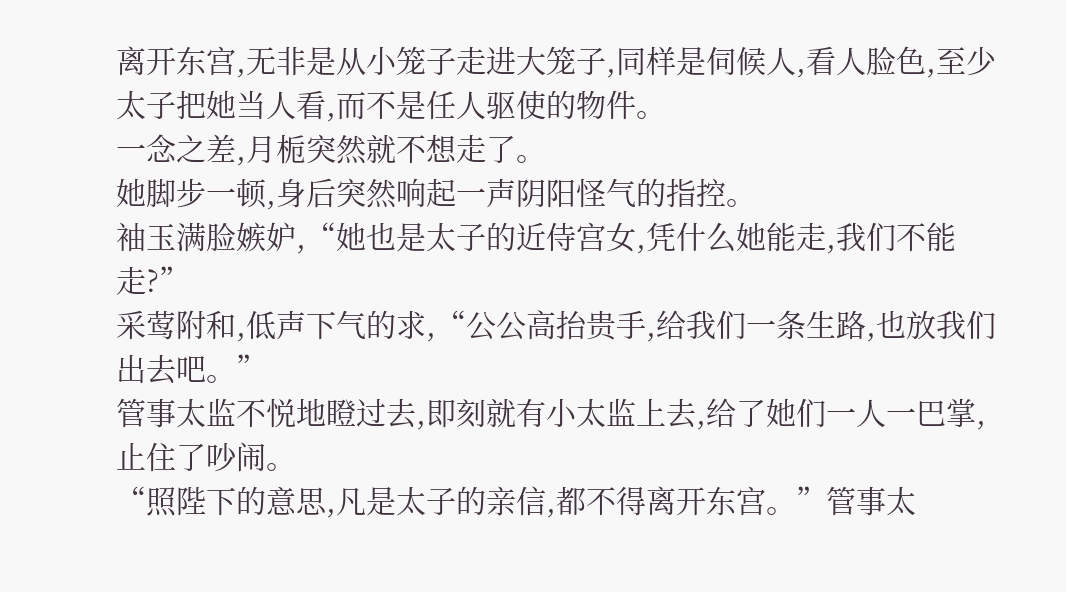离开东宫,无非是从小笼子走进大笼子,同样是伺候人,看人脸色,至少太子把她当人看,而不是任人驱使的物件。
一念之差,月栀突然就不想走了。
她脚步一顿,身后突然响起一声阴阳怪气的指控。
袖玉满脸嫉妒,“她也是太子的近侍宫女,凭什么她能走,我们不能走?”
采莺附和,低声下气的求,“公公高抬贵手,给我们一条生路,也放我们出去吧。”
管事太监不悦地瞪过去,即刻就有小太监上去,给了她们一人一巴掌,止住了吵闹。
“照陛下的意思,凡是太子的亲信,都不得离开东宫。”管事太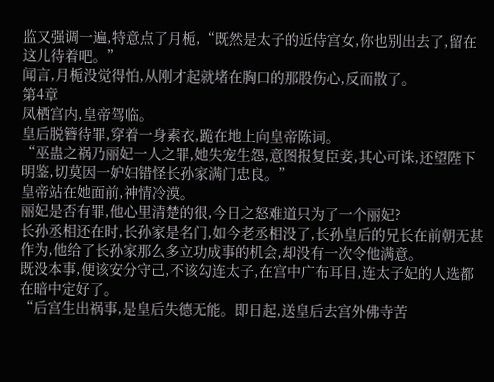监又强调一遍,特意点了月栀,“既然是太子的近侍宫女,你也别出去了,留在这儿待着吧。”
闻言,月栀没觉得怕,从刚才起就堵在胸口的那股伤心,反而散了。
第4章
凤栖宫内,皇帝驾临。
皇后脱簪待罪,穿着一身素衣,跪在地上向皇帝陈词。
“巫蛊之祸乃丽妃一人之罪,她失宠生怨,意图报复臣妾,其心可诛,还望陛下明鉴,切莫因一妒妇错怪长孙家满门忠良。”
皇帝站在她面前,神情冷漠。
丽妃是否有罪,他心里清楚的很,今日之怒难道只为了一个丽妃?
长孙丞相还在时,长孙家是名门,如今老丞相没了,长孙皇后的兄长在前朝无甚作为,他给了长孙家那么多立功成事的机会,却没有一次令他满意。
既没本事,便该安分守己,不该勾连太子,在宫中广布耳目,连太子妃的人选都在暗中定好了。
“后宫生出祸事,是皇后失德无能。即日起,送皇后去宫外佛寺苦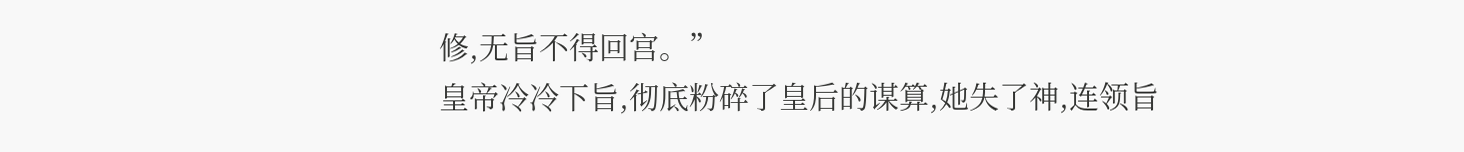修,无旨不得回宫。”
皇帝冷冷下旨,彻底粉碎了皇后的谋算,她失了神,连领旨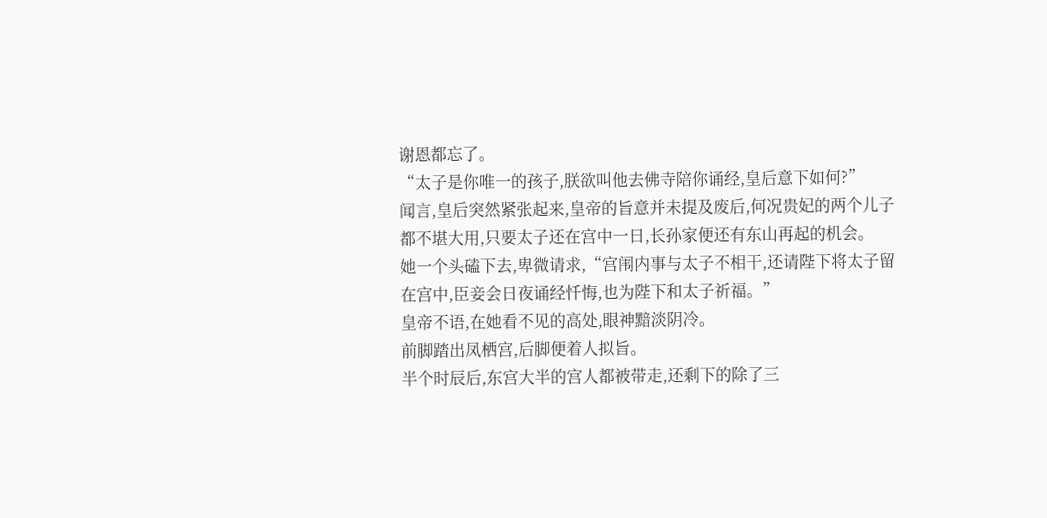谢恩都忘了。
“太子是你唯一的孩子,朕欲叫他去佛寺陪你诵经,皇后意下如何?”
闻言,皇后突然紧张起来,皇帝的旨意并未提及废后,何况贵妃的两个儿子都不堪大用,只要太子还在宫中一日,长孙家便还有东山再起的机会。
她一个头磕下去,卑微请求,“宫闱内事与太子不相干,还请陛下将太子留在宫中,臣妾会日夜诵经忏悔,也为陛下和太子祈福。”
皇帝不语,在她看不见的高处,眼神黯淡阴冷。
前脚踏出凤栖宫,后脚便着人拟旨。
半个时辰后,东宫大半的宫人都被带走,还剩下的除了三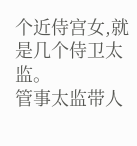个近侍宫女,就是几个侍卫太监。
管事太监带人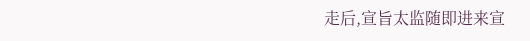走后,宣旨太监随即进来宣